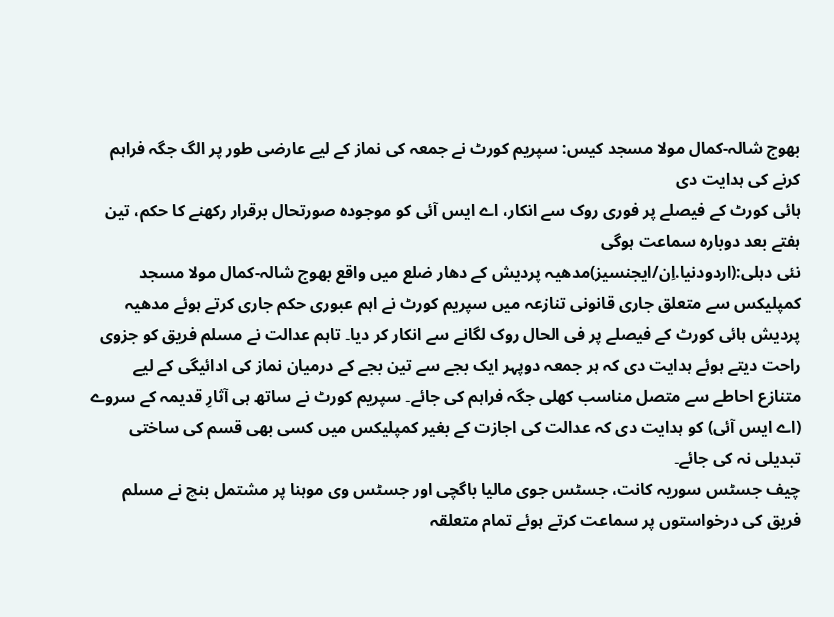بھوج شالہ-کمال مولا مسجد کیس: سپریم کورٹ نے جمعہ کی نماز کے لیے عارضی طور پر الگ جگہ فراہم کرنے کی ہدایت دی
ہائی کورٹ کے فیصلے پر فوری روک سے انکار، اے ایس آئی کو موجودہ صورتحال برقرار رکھنے کا حکم، تین ہفتے بعد دوبارہ سماعت ہوگی
نئی دہلی:(اردودنیا.اِن/ایجنسیز)مدھیہ پردیش کے دھار ضلع میں واقع بھوج شالہ-کمال مولا مسجد کمپلیکس سے متعلق جاری قانونی تنازعہ میں سپریم کورٹ نے اہم عبوری حکم جاری کرتے ہوئے مدھیہ پردیش ہائی کورٹ کے فیصلے پر فی الحال روک لگانے سے انکار کر دیا۔ تاہم عدالت نے مسلم فریق کو جزوی راحت دیتے ہوئے ہدایت دی کہ ہر جمعہ دوپہر ایک بجے سے تین بجے کے درمیان نماز کی ادائیگی کے لیے متنازع احاطے سے متصل مناسب کھلی جگہ فراہم کی جائے۔ سپریم کورٹ نے ساتھ ہی آثارِ قدیمہ کے سروے (اے ایس آئی) کو ہدایت دی کہ عدالت کی اجازت کے بغیر کمپلیکس میں کسی بھی قسم کی ساختی تبدیلی نہ کی جائے۔
چیف جسٹس سوریہ کانت، جسٹس جوی مالیا باگچی اور جسٹس وی موہنا پر مشتمل بنچ نے مسلم فریق کی درخواستوں پر سماعت کرتے ہوئے تمام متعلقہ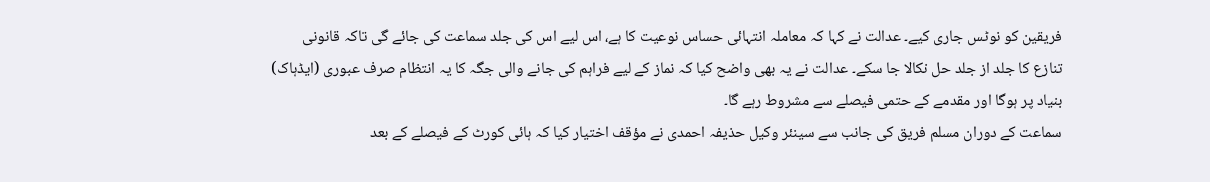فریقین کو نوٹس جاری کیے۔ عدالت نے کہا کہ معاملہ انتہائی حساس نوعیت کا ہے، اس لیے اس کی جلد سماعت کی جائے گی تاکہ قانونی تنازع کا جلد از جلد حل نکالا جا سکے۔ عدالت نے یہ بھی واضح کیا کہ نماز کے لیے فراہم کی جانے والی جگہ کا یہ انتظام صرف عبوری (ایڈہاک) بنیاد پر ہوگا اور مقدمے کے حتمی فیصلے سے مشروط رہے گا۔
سماعت کے دوران مسلم فریق کی جانب سے سینئر وکیل حذیفہ احمدی نے مؤقف اختیار کیا کہ ہائی کورٹ کے فیصلے کے بعد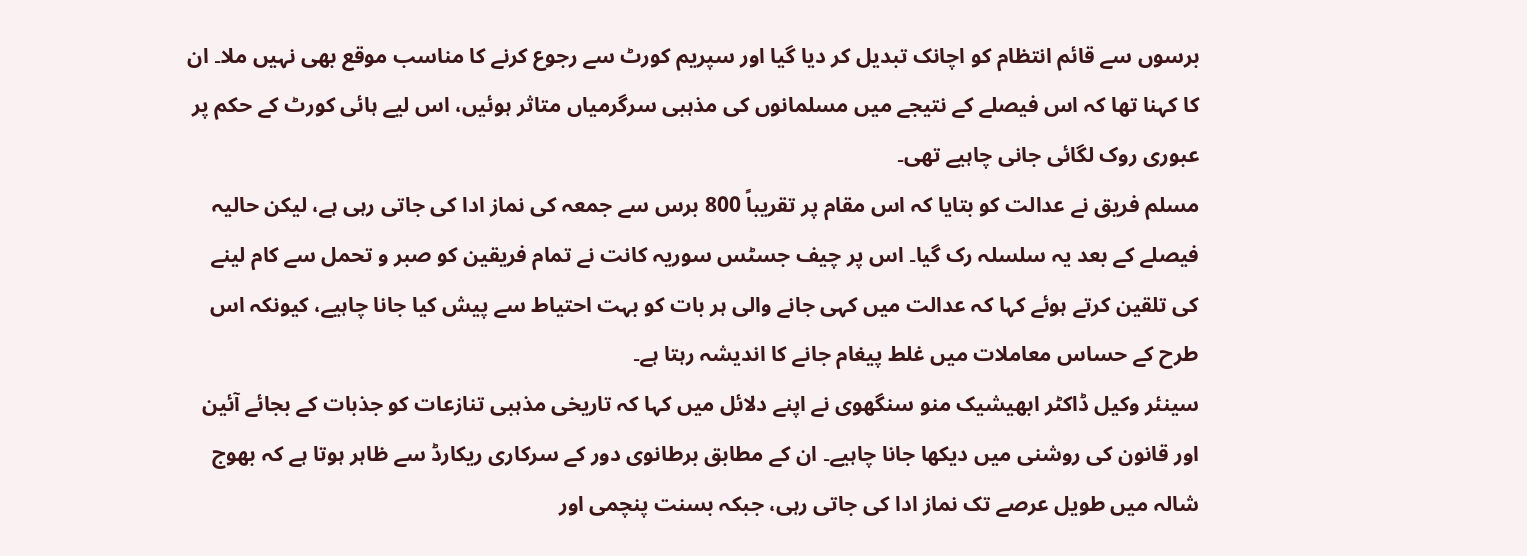برسوں سے قائم انتظام کو اچانک تبدیل کر دیا گیا اور سپریم کورٹ سے رجوع کرنے کا مناسب موقع بھی نہیں ملا۔ ان کا کہنا تھا کہ اس فیصلے کے نتیجے میں مسلمانوں کی مذہبی سرگرمیاں متاثر ہوئیں، اس لیے ہائی کورٹ کے حکم پر عبوری روک لگائی جانی چاہیے تھی۔
مسلم فریق نے عدالت کو بتایا کہ اس مقام پر تقریباً 800 برس سے جمعہ کی نماز ادا کی جاتی رہی ہے، لیکن حالیہ فیصلے کے بعد یہ سلسلہ رک گیا۔ اس پر چیف جسٹس سوریہ کانت نے تمام فریقین کو صبر و تحمل سے کام لینے کی تلقین کرتے ہوئے کہا کہ عدالت میں کہی جانے والی ہر بات کو بہت احتیاط سے پیش کیا جانا چاہیے، کیونکہ اس طرح کے حساس معاملات میں غلط پیغام جانے کا اندیشہ رہتا ہے۔
سینئر وکیل ڈاکٹر ابھیشیک منو سنگھوی نے اپنے دلائل میں کہا کہ تاریخی مذہبی تنازعات کو جذبات کے بجائے آئین اور قانون کی روشنی میں دیکھا جانا چاہیے۔ ان کے مطابق برطانوی دور کے سرکاری ریکارڈ سے ظاہر ہوتا ہے کہ بھوج شالہ میں طویل عرصے تک نماز ادا کی جاتی رہی، جبکہ بسنت پنچمی اور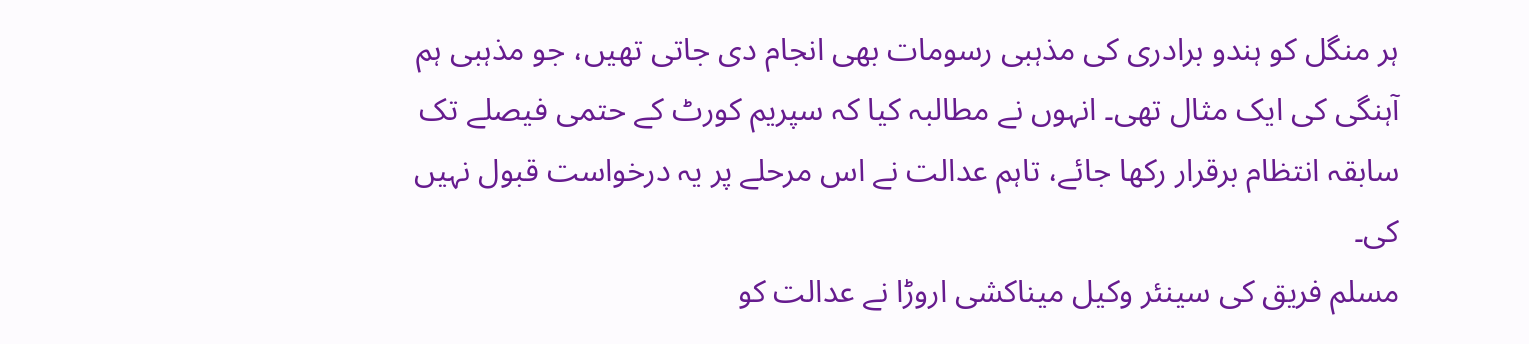ہر منگل کو ہندو برادری کی مذہبی رسومات بھی انجام دی جاتی تھیں، جو مذہبی ہم آہنگی کی ایک مثال تھی۔ انہوں نے مطالبہ کیا کہ سپریم کورٹ کے حتمی فیصلے تک سابقہ انتظام برقرار رکھا جائے، تاہم عدالت نے اس مرحلے پر یہ درخواست قبول نہیں کی۔
مسلم فریق کی سینئر وکیل میناکشی اروڑا نے عدالت کو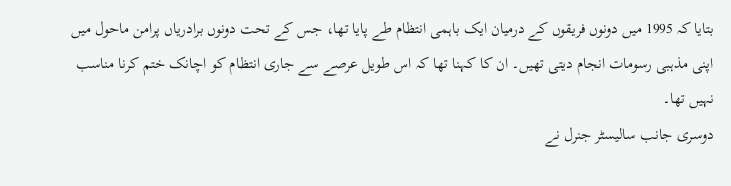بتایا کہ 1995 میں دونوں فریقوں کے درمیان ایک باہمی انتظام طے پایا تھا، جس کے تحت دونوں برادریاں پرامن ماحول میں اپنی مذہبی رسومات انجام دیتی تھیں۔ ان کا کہنا تھا کہ اس طویل عرصے سے جاری انتظام کو اچانک ختم کرنا مناسب نہیں تھا۔
دوسری جانب سالیسٹر جنرل نے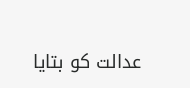عدالت کو بتایا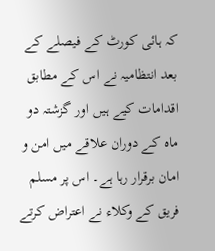کہ ہائی کورٹ کے فیصلے کے بعد انتظامیہ نے اس کے مطابق اقدامات کیے ہیں اور گزشتہ دو ماہ کے دوران علاقے میں امن و امان برقرار رہا ہے۔ اس پر مسلم فریق کے وکلاء نے اعتراض کرتے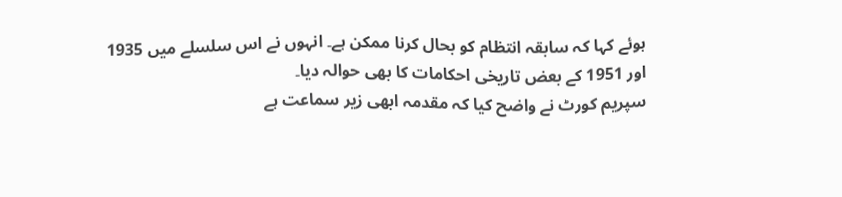ہوئے کہا کہ سابقہ انتظام کو بحال کرنا ممکن ہے۔ انہوں نے اس سلسلے میں 1935 اور 1951 کے بعض تاریخی احکامات کا بھی حوالہ دیا۔
سپریم کورٹ نے واضح کیا کہ مقدمہ ابھی زیر سماعت ہے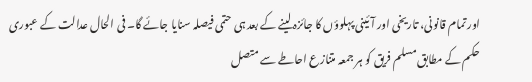اور تمام قانونی، تاریخی اور آئینی پہلوؤں کا جائزہ لینے کے بعد ہی حتمی فیصلہ سنایا جائے گا۔ فی الحال عدالت کے عبوری حکم کے مطابق مسلم فریق کو ہر جمعہ متنازع احاطے سے متصل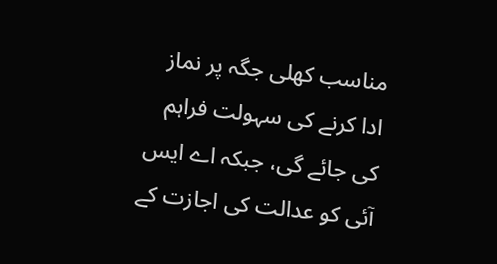مناسب کھلی جگہ پر نماز ادا کرنے کی سہولت فراہم کی جائے گی، جبکہ اے ایس آئی کو عدالت کی اجازت کے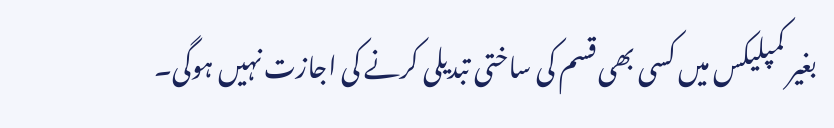بغیر کمپلیکس میں کسی بھی قسم کی ساختی تبدیلی کرنے کی اجازت نہیں ہوگی۔